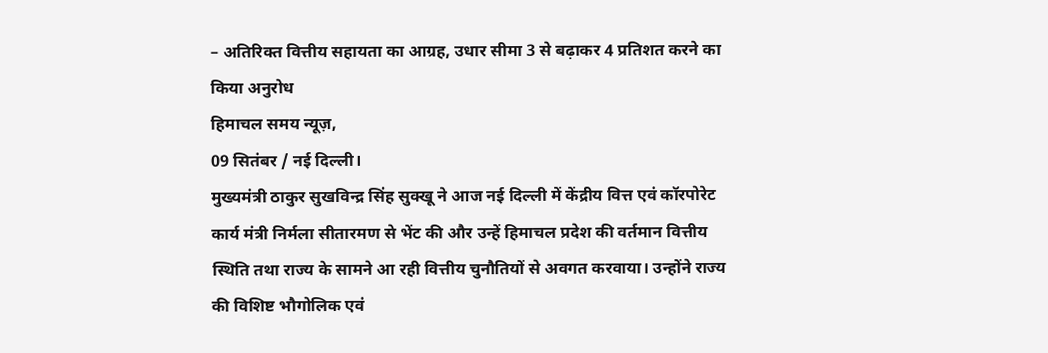– अतिरिक्त वित्तीय सहायता का आग्रह, उधार सीमा 3 से बढ़ाकर 4 प्रतिशत करने का किया अनुरोध
हिमाचल समय न्यूज़,
09 सितंबर / नई दिल्ली।
मुख्यमंत्री ठाकुर सुखविन्द्र सिंह सुक्खू ने आज नई दिल्ली में केंद्रीय वित्त एवं कॉरपोरेट कार्य मंत्री निर्मला सीतारमण से भेंट की और उन्हें हिमाचल प्रदेश की वर्तमान वित्तीय स्थिति तथा राज्य के सामने आ रही वित्तीय चुनौतियों से अवगत करवाया। उन्होंने राज्य की विशिष्ट भौगोलिक एवं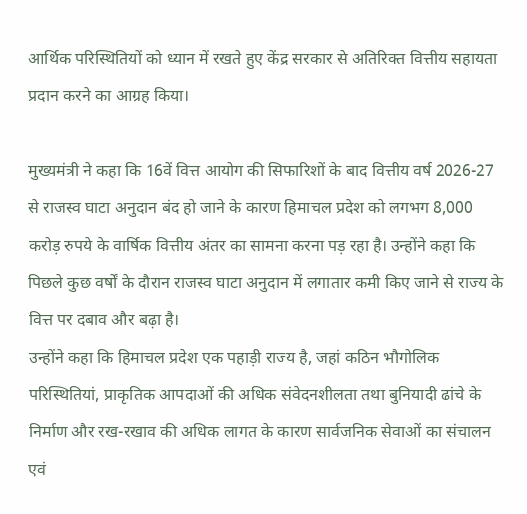आर्थिक परिस्थितियों को ध्यान में रखते हुए केंद्र सरकार से अतिरिक्त वित्तीय सहायता प्रदान करने का आग्रह किया।

मुख्यमंत्री ने कहा कि 16वें वित्त आयोग की सिफारिशों के बाद वित्तीय वर्ष 2026-27 से राजस्व घाटा अनुदान बंद हो जाने के कारण हिमाचल प्रदेश को लगभग 8,000 करोड़ रुपये के वार्षिक वित्तीय अंतर का सामना करना पड़ रहा है। उन्होंने कहा कि पिछले कुछ वर्षों के दौरान राजस्व घाटा अनुदान में लगातार कमी किए जाने से राज्य के वित्त पर दबाव और बढ़ा है।
उन्होंने कहा कि हिमाचल प्रदेश एक पहाड़ी राज्य है, जहां कठिन भौगोलिक परिस्थितियां, प्राकृतिक आपदाओं की अधिक संवेदनशीलता तथा बुनियादी ढांचे के निर्माण और रख-रखाव की अधिक लागत के कारण सार्वजनिक सेवाओं का संचालन एवं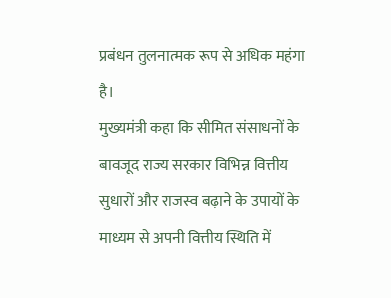प्रबंधन तुलनात्मक रूप से अधिक महंगा है।
मुख्यमंत्री कहा कि सीमित संसाधनों के बावजूद राज्य सरकार विभिन्न वित्तीय सुधारों और राजस्व बढ़ाने के उपायों के माध्यम से अपनी वित्तीय स्थिति में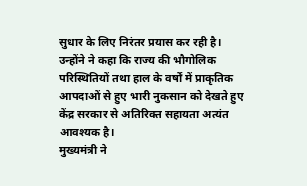सुधार के लिए निरंतर प्रयास कर रही है। उन्होंने ने कहा कि राज्य की भौगोलिक परिस्थितियों तथा हाल के वर्षों में प्राकृतिक आपदाओं से हुए भारी नुकसान को देखते हुए केंद्र सरकार से अतिरिक्त सहायता अत्यंत आवश्यक है।
मुख्यमंत्री ने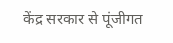केंद्र सरकार से पूंजीगत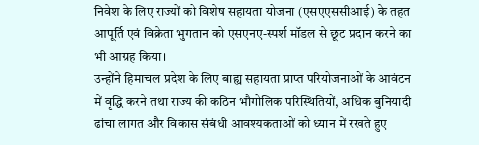निवेश के लिए राज्यों को विशेष सहायता योजना (एसएएससीआई) के तहत आपूर्ति एवं विक्रेता भुगतान को एसएनए-स्पर्श मॉडल से छूट प्रदान करने का भी आग्रह किया।
उन्होंने हिमाचल प्रदेश के लिए बाह्य सहायता प्राप्त परियोजनाओं के आवंटन में वृद्धि करने तथा राज्य की कठिन भौगोलिक परिस्थितियों, अधिक बुनियादी ढांचा लागत और विकास संबंधी आवश्यकताओं को ध्यान में रखते हुए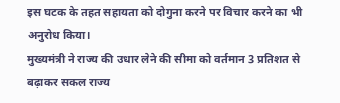इस घटक के तहत सहायता को दोगुना करने पर विचार करने का भी अनुरोध किया।
मुख्यमंत्री ने राज्य की उधार लेने की सीमा को वर्तमान 3 प्रतिशत से बढ़ाकर सकल राज्य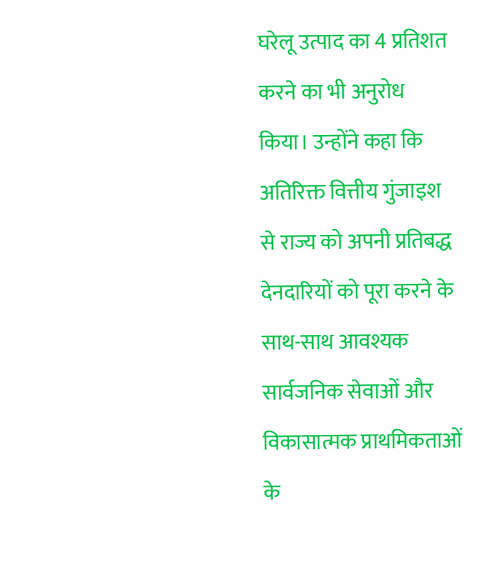घरेलू उत्पाद का 4 प्रतिशत करने का भी अनुरोध किया। उन्होंने कहा कि अतिरिक्त वित्तीय गुंजाइश से राज्य को अपनी प्रतिबद्ध देनदारियों को पूरा करने के साथ-साथ आवश्यक सार्वजनिक सेवाओं और विकासात्मक प्राथमिकताओं के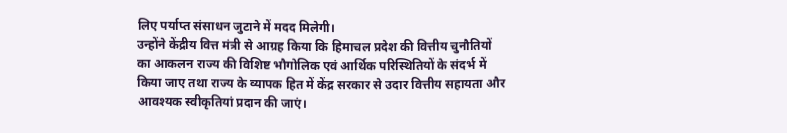लिए पर्याप्त संसाधन जुटाने में मदद मिलेगी।
उन्होंने केंद्रीय वित्त मंत्री से आग्रह किया कि हिमाचल प्रदेश की वित्तीय चुनौतियों का आकलन राज्य की विशिष्ट भौगोलिक एवं आर्थिक परिस्थितियों के संदर्भ में किया जाए तथा राज्य के व्यापक हित में केंद्र सरकार से उदार वित्तीय सहायता और आवश्यक स्वीकृतियां प्रदान की जाएं।